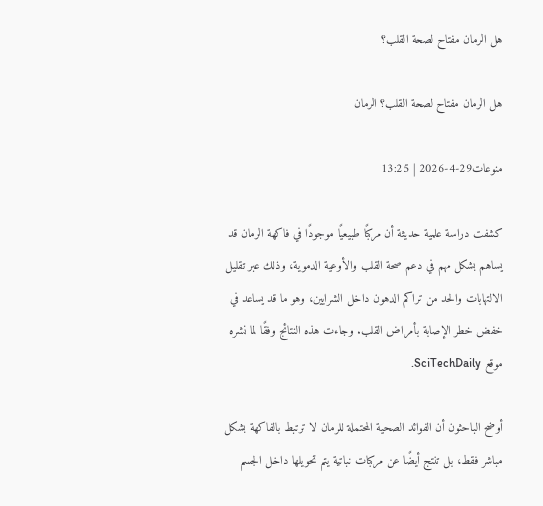هل الرمان مفتاح لصحة القلب؟

هل الرمان مفتاح لصحة القلب؟ الرمان

منوعات29-4-2026 | 13:25

كشفت دراسة علمية حديثة أن مركبًا طبيعيًا موجودًا في فاكهة الرمان قد يساهم بشكل مهم في دعم صحة القلب والأوعية الدموية، وذلك عبر تقليل الالتهابات والحد من تراكم الدهون داخل الشرايين، وهو ما قد يساعد في خفض خطر الإصابة بأمراض القلب. وجاءت هذه النتائج وفقًا لما نشره موقع SciTechDaily.

أوضح الباحثون أن الفوائد الصحية المحتملة للرمان لا ترتبط بالفاكهة بشكل مباشر فقط، بل تنتج أيضًا عن مركبات نباتية يتم تحويلها داخل الجسم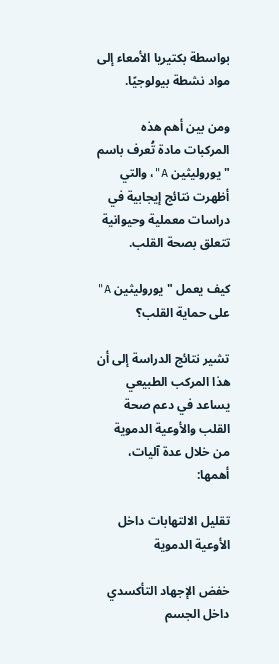بواسطة بكتيريا الأمعاء إلى مواد نشطة بيولوجيًا.

ومن بين أهم هذه المركبات مادة تُعرف باسم "يوروليثين A"، والتي أظهرت نتائج إيجابية في دراسات معملية وحيوانية تتعلق بصحة القلب.

كيف يعمل "يوروليثين A" على حماية القلب؟

تشير نتائج الدراسة إلى أن هذا المركب الطبيعي يساعد في دعم صحة القلب والأوعية الدموية من خلال عدة آليات، أهمها:

تقليل الالتهابات داخل الأوعية الدموية

خفض الإجهاد التأكسدي داخل الجسم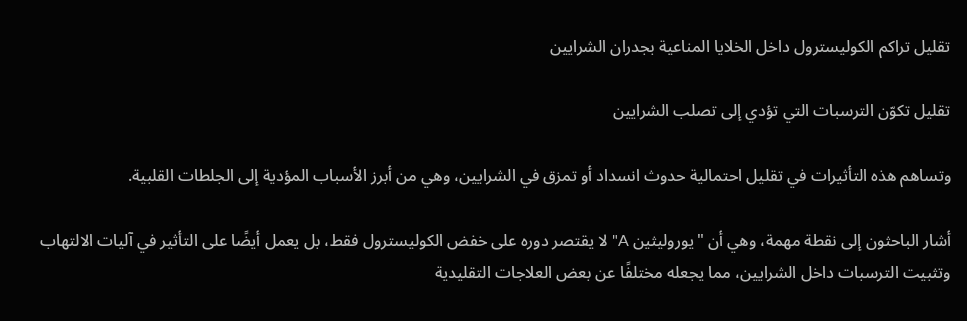تقليل تراكم الكوليسترول داخل الخلايا المناعية بجدران الشرايين

تقليل تكوّن الترسبات التي تؤدي إلى تصلب الشرايين

وتساهم هذه التأثيرات في تقليل احتمالية حدوث انسداد أو تمزق في الشرايين، وهي من أبرز الأسباب المؤدية إلى الجلطات القلبية.

أشار الباحثون إلى نقطة مهمة، وهي أن "يوروليثين A" لا يقتصر دوره على خفض الكوليسترول فقط، بل يعمل أيضًا على التأثير في آليات الالتهاب وتثبيت الترسبات داخل الشرايين، مما يجعله مختلفًا عن بعض العلاجات التقليدية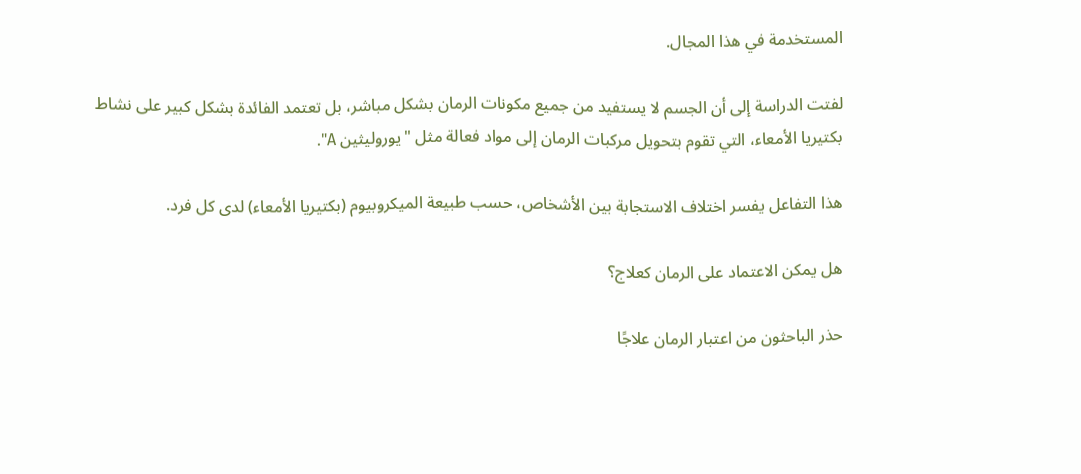المستخدمة في هذا المجال.

لفتت الدراسة إلى أن الجسم لا يستفيد من جميع مكونات الرمان بشكل مباشر، بل تعتمد الفائدة بشكل كبير على نشاط بكتيريا الأمعاء، التي تقوم بتحويل مركبات الرمان إلى مواد فعالة مثل "يوروليثين A".

هذا التفاعل يفسر اختلاف الاستجابة بين الأشخاص، حسب طبيعة الميكروبيوم (بكتيريا الأمعاء) لدى كل فرد.

هل يمكن الاعتماد على الرمان كعلاج؟

حذر الباحثون من اعتبار الرمان علاجًا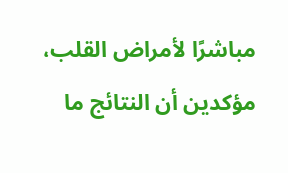مباشرًا لأمراض القلب، مؤكدين أن النتائج ما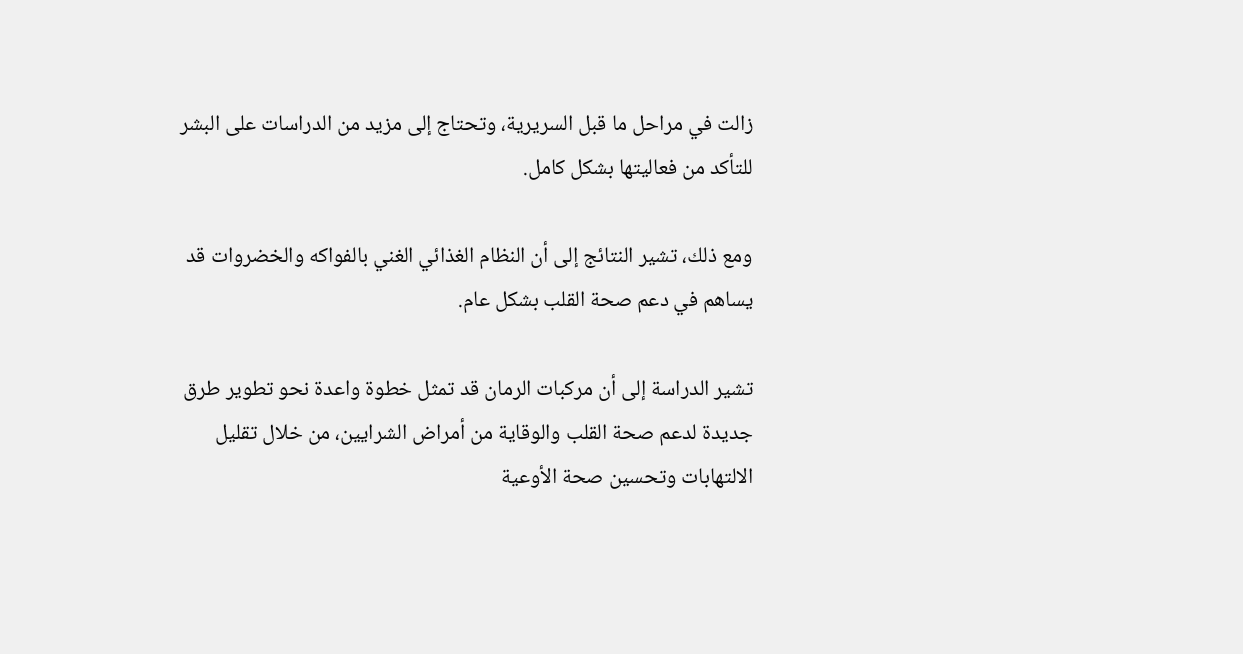زالت في مراحل ما قبل السريرية، وتحتاج إلى مزيد من الدراسات على البشر للتأكد من فعاليتها بشكل كامل.

ومع ذلك، تشير النتائج إلى أن النظام الغذائي الغني بالفواكه والخضروات قد يساهم في دعم صحة القلب بشكل عام.

تشير الدراسة إلى أن مركبات الرمان قد تمثل خطوة واعدة نحو تطوير طرق جديدة لدعم صحة القلب والوقاية من أمراض الشرايين، من خلال تقليل الالتهابات وتحسين صحة الأوعية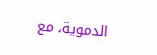الدموية، مع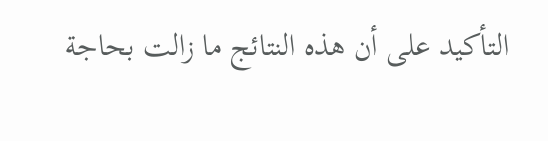التأكيد على أن هذه النتائج ما زالت بحاجة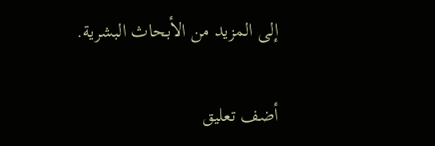إلى المزيد من الأبحاث البشرية.

أضف تعليق